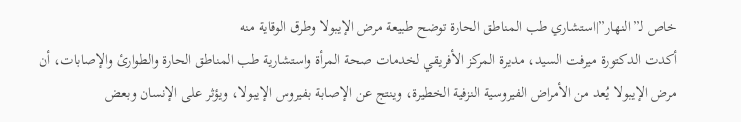خاص لـ”النهار”|استشاري طب المناطق الحارة توضح طبيعة مرض الإيبولا وطرق الوقاية منه
أكدت الدكتورة ميرفت السيد، مديرة المركز الأفريقي لخدمات صحة المرأة واستشارية طب المناطق الحارة والطوارئ والإصابات، أن مرض الإيبولا يُعد من الأمراض الفيروسية النزفية الخطيرة، وينتج عن الإصابة بفيروس الإيبولا، ويؤثر على الإنسان وبعض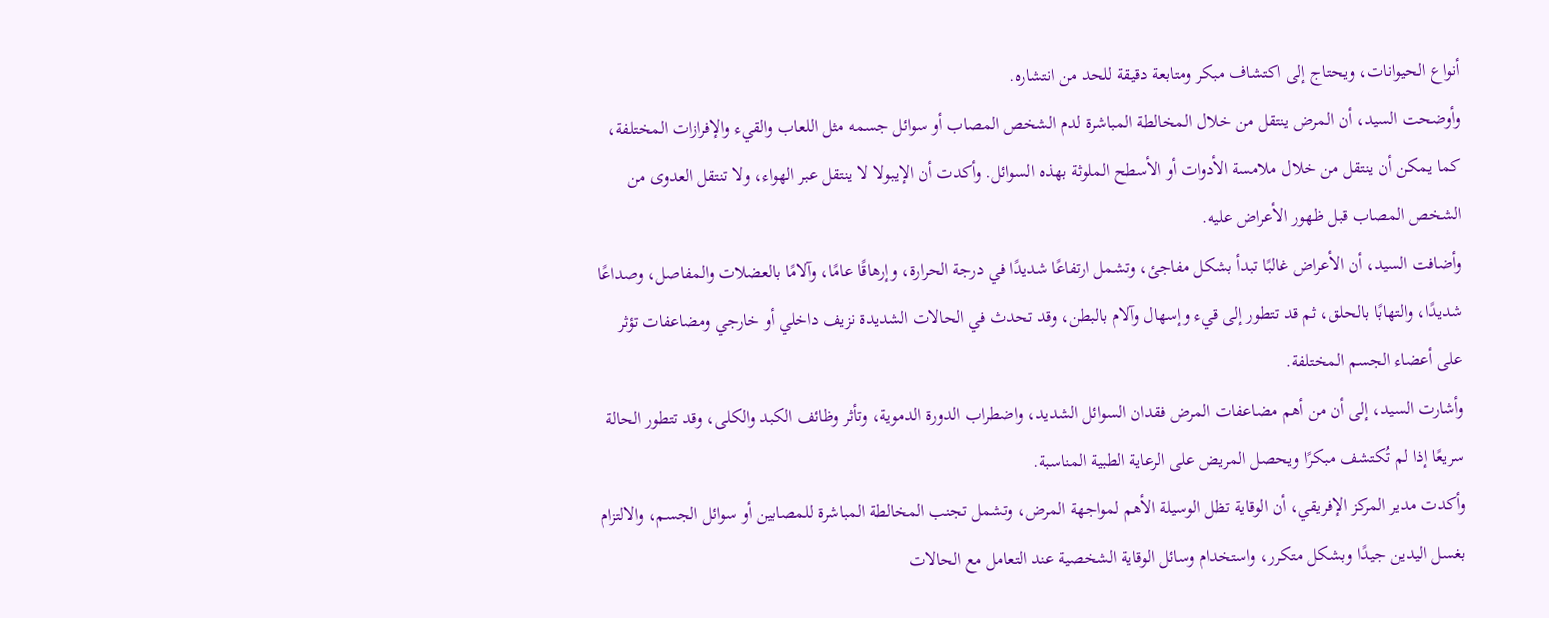أنواع الحيوانات، ويحتاج إلى اكتشاف مبكر ومتابعة دقيقة للحد من انتشاره.
وأوضحت السيد، أن المرض ينتقل من خلال المخالطة المباشرة لدم الشخص المصاب أو سوائل جسمه مثل اللعاب والقيء والإفرازات المختلفة، كما يمكن أن ينتقل من خلال ملامسة الأدوات أو الأسطح الملوثة بهذه السوائل. وأكدت أن الإيبولا لا ينتقل عبر الهواء، ولا تنتقل العدوى من الشخص المصاب قبل ظهور الأعراض عليه.
وأضافت السيد، أن الأعراض غالبًا تبدأ بشكل مفاجئ، وتشمل ارتفاعًا شديدًا في درجة الحرارة، وإرهاقًا عامًا، وآلامًا بالعضلات والمفاصل، وصداعًا شديدًا، والتهابًا بالحلق، ثم قد تتطور إلى قيء وإسهال وآلام بالبطن، وقد تحدث في الحالات الشديدة نزيف داخلي أو خارجي ومضاعفات تؤثر على أعضاء الجسم المختلفة.
وأشارت السيد، إلى أن من أهم مضاعفات المرض فقدان السوائل الشديد، واضطراب الدورة الدموية، وتأثر وظائف الكبد والكلى، وقد تتطور الحالة سريعًا إذا لم تُكتشف مبكرًا ويحصل المريض على الرعاية الطبية المناسبة.
وأكدت مدير المركز الإفريقي، أن الوقاية تظل الوسيلة الأهم لمواجهة المرض، وتشمل تجنب المخالطة المباشرة للمصابين أو سوائل الجسم، والالتزام بغسل اليدين جيدًا وبشكل متكرر، واستخدام وسائل الوقاية الشخصية عند التعامل مع الحالات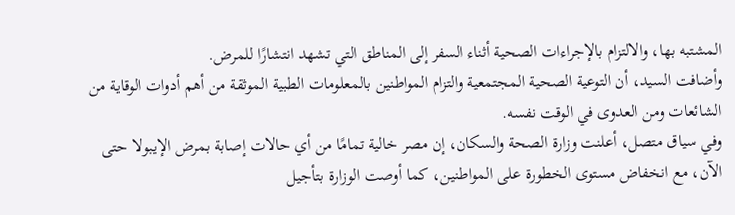المشتبه بها، والالتزام بالإجراءات الصحية أثناء السفر إلى المناطق التي تشهد انتشارًا للمرض.
وأضافت السيد، أن التوعية الصحية المجتمعية والتزام المواطنين بالمعلومات الطبية الموثقة من أهم أدوات الوقاية من الشائعات ومن العدوى في الوقت نفسه.
وفي سياق متصل، أعلنت وزارة الصحة والسكان، إن مصر خالية تمامًا من أي حالات إصابة بمرض الإيبولا حتى الآن، مع انخفاض مستوى الخطورة على المواطنين، كما أوصت الوزارة بتأجيل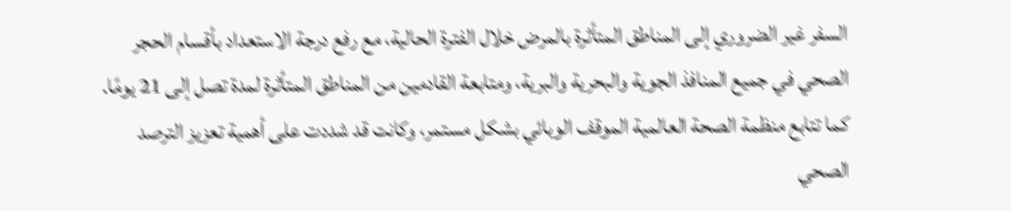السفر غير الضروري إلى المناطق المتأثرة بالمرض خلال الفترة الحالية، مع رفع درجة الاستعداد بأقسام الحجر الصحي في جميع المنافذ الجوية والبحرية والبرية، ومتابعة القادمين من المناطق المتأثرة لمدة تصل إلى 21 يومًا.
كما تتابع منظمة الصحة العالمية الموقف الوبائي بشكل مستمر، وكانت قد شددت على أهمية تعزيز الترصد الصحي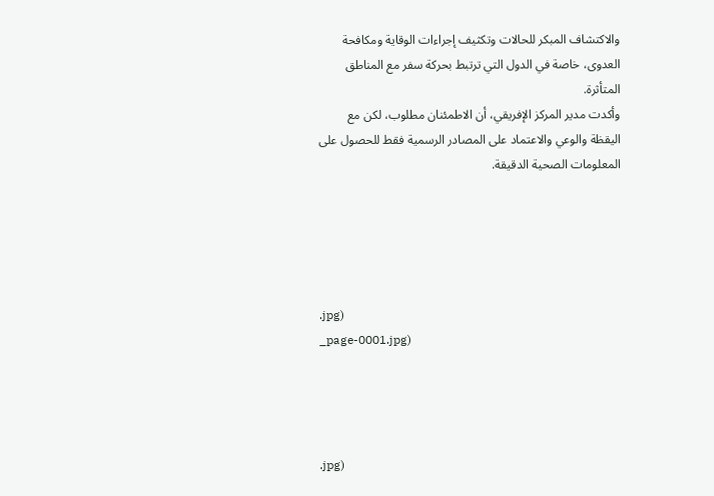والاكتشاف المبكر للحالات وتكثيف إجراءات الوقاية ومكافحة العدوى، خاصة في الدول التي ترتبط بحركة سفر مع المناطق المتأثرة.
وأكدت مدير المركز الإفريقي، أن الاطمئنان مطلوب، لكن مع اليقظة والوعي والاعتماد على المصادر الرسمية فقط للحصول على المعلومات الصحية الدقيقة.





.jpg)
_page-0001.jpg)




.jpg)